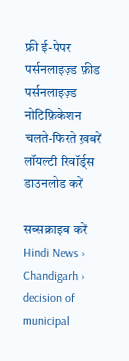फ्री ई-पेपर
पर्सनलाइज़्ड फ़ीड
पर्सनलाइज़्ड नोटिफ़िकेशन
चलते-फिरते ख़बरें
लॉयल्टी रिवॉर्ड्स
डाउनलोड करें

सब्सक्राइब करें
Hindi News ›   Chandigarh ›   decision of municipal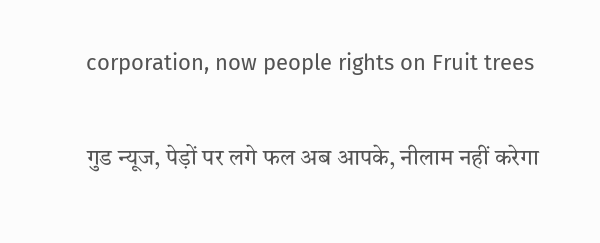corporation, now people rights on Fruit trees

गुड न्यूज, पेड़ों पर लगे फल अब आपके, नीलाम नहीं करेगा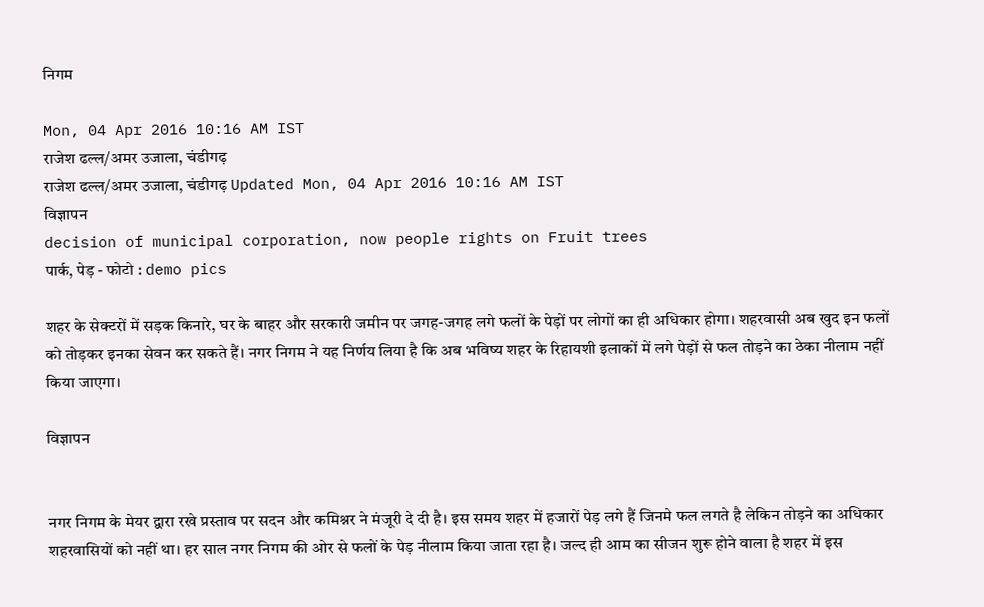निगम

Mon, 04 Apr 2016 10:16 AM IST
राजेश ढल्ल/अमर उजाला, चंडीगढ़
राजेश ढल्ल/अमर उजाला, चंडीगढ़ Updated Mon, 04 Apr 2016 10:16 AM IST
विज्ञापन
decision of municipal corporation, now people rights on Fruit trees
पार्क, पेड़ - फोटो : demo pics

शहर के सेक्टरों में सड़क किनारे, घर के बाहर और सरकारी जमीन पर जगह-जगह लगे फलों के पेड़ों पर लोगों का ही अधिकार होगा। शहरवासी अब खुद इन फलों को तोड़कर इनका सेवन कर सकते हैं। नगर निगम ने यह निर्णय लिया है कि अब भविष्य शहर के रिहायशी इलाकों में लगे पेड़ों से फल तोड़ने का ठेका नीलाम नहीं किया जाएगा।

विज्ञापन


नगर निगम के मेयर द्वारा रखे प्रस्ताव पर सदन और कमिश्नर ने मंजूरी दे दी है। इस समय शहर में हजारों पेड़ लगे हैं जिनमे फल लगते है लेकिन तोड़ने का अधिकार शहरवासियों को नहीं था। हर साल नगर निगम की ओर से फलों के पेड़ नीलाम किया जाता रहा है। जल्द ही आम का सीजन शुरू होने वाला है शहर में इस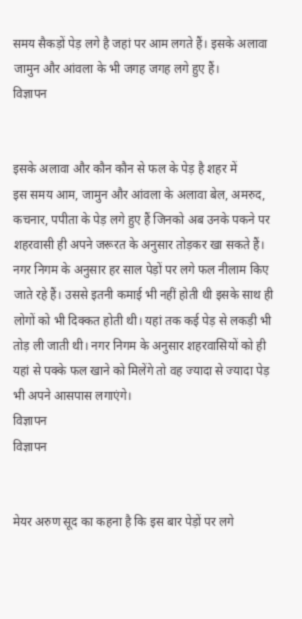समय सैकड़ों पेड़ लगे है जहां पर आम लगते हैं। इसके अलावा जामुन और आंवला के भी जगह जगह लगे हुए हैं।
विज्ञापन


इसके अलावा और कौन कौन से फल के पेड़ है शहर में
इस समय आम, जामुन और आंवला के अलावा बेल, अमरुद, कचनार, पपीता के पेड़ लगे हुए हैं जिनको अब उनके पकने पर शहरवासी ही अपने जरूरत के अनुसार तोड़कर खा सकते हैं। नगर निगम के अनुसार हर साल पेड़ों पर लगे फल नीलाम किए जाते रहे हैं। उससे इतनी कमाई भी नहीं होती थी इसके साथ ही लोगों को भी दिक्कत होती थी। यहां तक कई पेड़ से लकड़ी भी तोड़ ली जाती थी। नगर निगम के अनुसार शहरवासियों को ही यहां से पक्के फल खाने को मिलेंगे तो वह ज्यादा से ज्यादा पेड़ भी अपने आसपास लगाएंगे।
विज्ञापन
विज्ञापन


मेयर अरुण सूद का कहना है कि इस बार पेड़ों पर लगे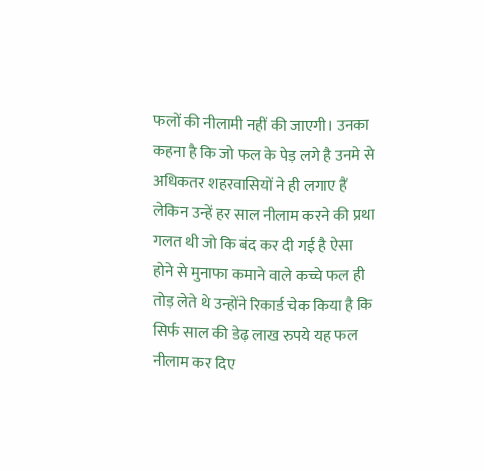फलों की नीलामी नहीं की जाएगी। उनका कहना है कि जो फल के पेड़ लगे है उनमे से अधिकतर शहरवासियों ने ही लगाए हैं लेकिन उन्हें हर साल नीलाम करने की प्रथा गलत थी जो कि बंद कर दी गई है ऐसा होने से मुनाफा कमाने वाले कच्चे फल ही तोड़ लेते थे उन्होंने रिकार्ड चेक किया है कि सिर्फ साल की डेढ़ लाख रुपये यह फल नीलाम कर दिए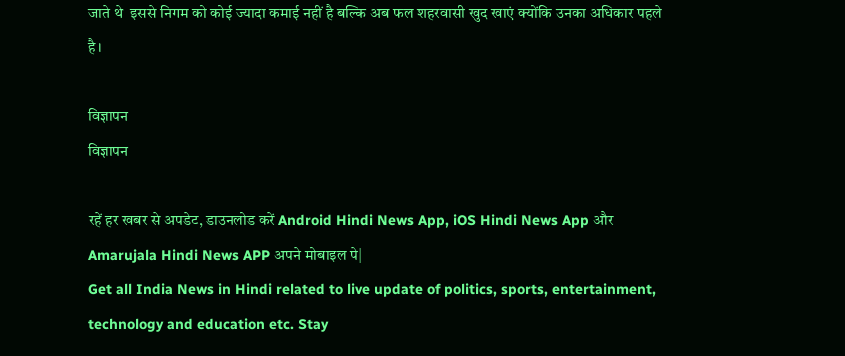जाते थे  इससे निगम को कोई ज्यादा कमाई नहीं है बल्कि अब फल शहरवासी खुद खाएं क्योंकि उनका अधिकार पहले है।

विज्ञापन
विज्ञापन

रहें हर खबर से अपडेट, डाउनलोड करें Android Hindi News App, iOS Hindi News App और Amarujala Hindi News APP अपने मोबाइल पे|
Get all India News in Hindi related to live update of politics, sports, entertainment, technology and education etc. Stay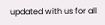updated with us for all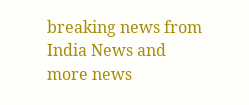breaking news from India News and more news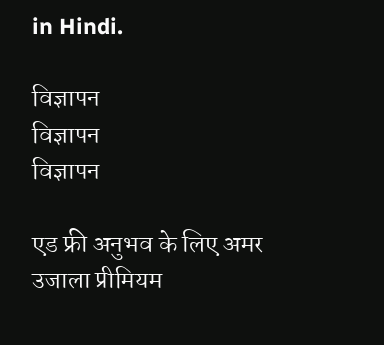in Hindi.

विज्ञापन
विज्ञापन
विज्ञापन

एड फ्री अनुभव के लिए अमर उजाला प्रीमियम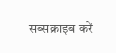सब्सक्राइब करें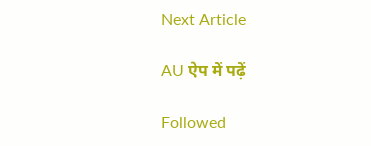Next Article

AU ऐप में पढ़ें

Followed